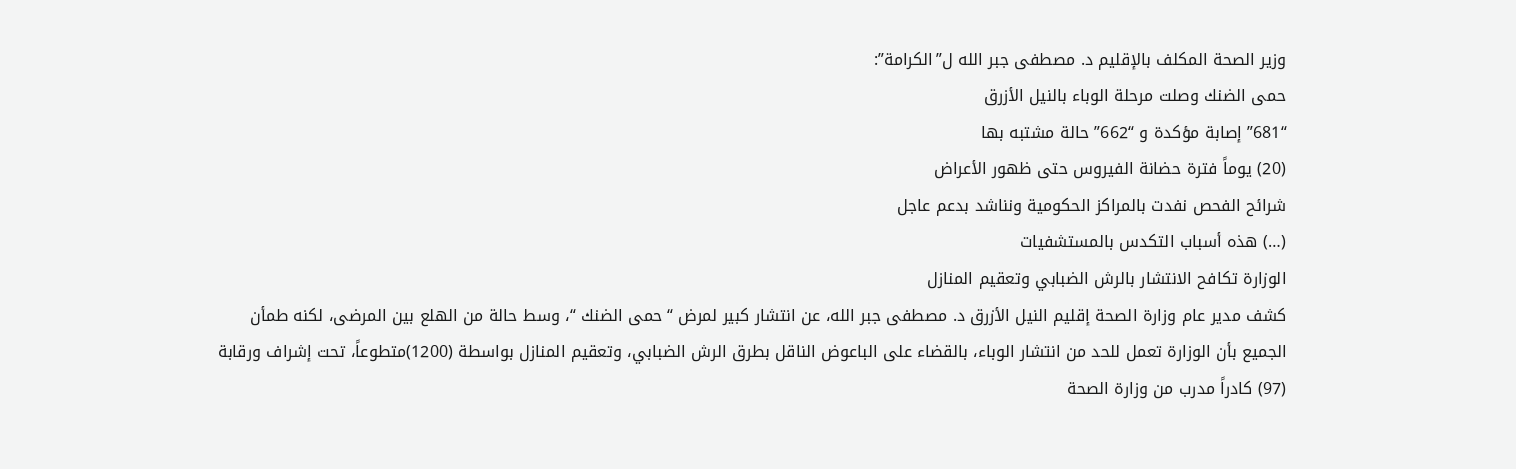وزير الصحة المكلف بالإقليم د. مصطفى جبر الله ل”الكرامة”:
حمى الضنك وصلت مرحلة الوباء بالنيل الأزرق
“681” إصابة مؤكدة و “662” حالة مشتبه بها
(20) يوماً فترة حضانة الفيروس حتى ظهور الأعراض
شرائح الفحص نفدت بالمراكز الحكومية ونناشد بدعم عاجل
(…) هذه أسباب التكدس بالمستشفيات
الوزارة تكافح الانتشار بالرش الضبابي وتعقيم المنازل
كشف مدير عام وزارة الصحة إقليم النيل الأزرق د. مصطفى جبر الله، عن انتشار كبير لمرض “حمى الضنك “، وسط حالة من الهلع بين المرضى، لكنه طمأن الجميع بأن الوزارة تعمل للحد من انتشار الوباء، بالقضاء على الباعوض الناقل بطرق الرش الضبابي، وتعقيم المنازل بواسطة (1200)متطوعاً، تحت إشراف ورقابة (97) كادراً مدرب من وزارة الصحة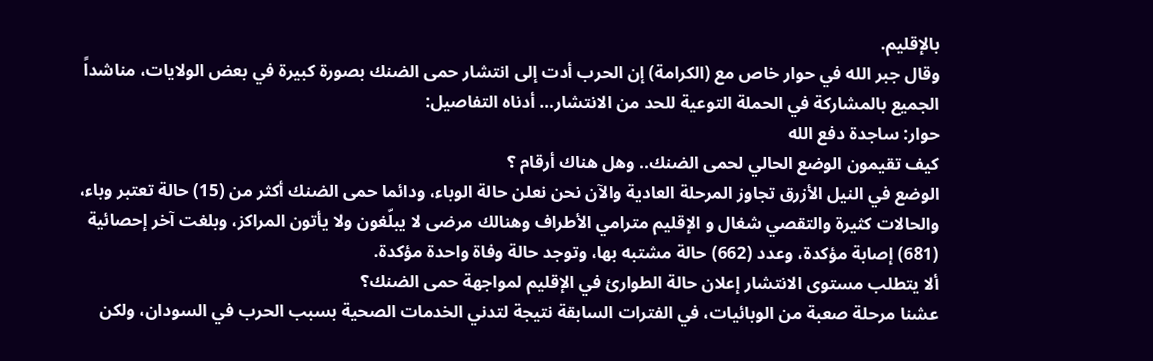بالإقليم.
وقال جبر الله في حوار خاص مع (الكرامة) إن الحرب أدت إلى انتشار حمى الضنك بصورة كبيرة في بعض الولايات، مناشداً الجميع بالمشاركة في الحملة التوعية للحد من الانتشار… أدناه التفاصيل:
حوار: ساجدة دفع الله
كيف تقيمون الوضع الحالي لحمى الضنك.. وهل هناك أرقام ؟
الوضع في النيل الأزرق تجاوز المرحلة العادية والآن نحن نعلن حالة الوباء، ودائما حمى الضنك أكثر من (15) حالة تعتبر وباء، والحالات كثيرة والتقصي شغال و الإقليم مترامي الأطراف وهنالك مرضى لا يبلّغون ولا يأتون المراكز، وبلغت آخر إحصائية (681) إصابة مؤكدة، وعدد (662) حالة مشتبه بها، وتوجد حالة وفاة واحدة مؤكدة.
ألا يتطلب مستوى الانتشار إعلان حالة الطوارئ في الإقليم لمواجهة حمى الضنك؟
عشنا مرحلة صعبة من الوبائيات، في الفترات السابقة نتيجة لتدني الخدمات الصحية بسبب الحرب في السودان، ولكن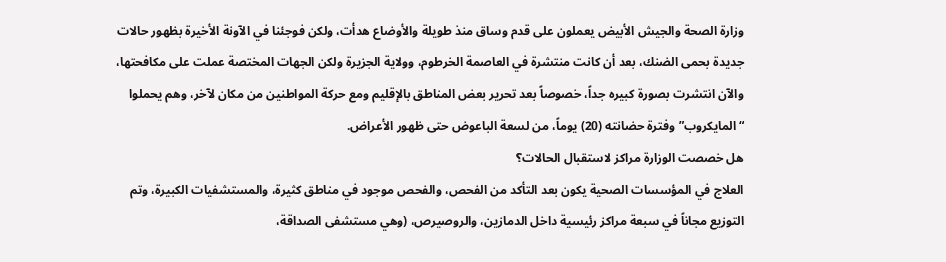وزارة الصحة والجيش الأبيض يعملون على قدم وساق منذ طويلة والأوضاع هدأت، ولكن فوجئنا في الآونة الأخيرة بظهور حالات جديدة بحمى الضنك، بعد أن كانت منتشرة في العاصمة الخرطوم، وولاية الجزيرة ولكن الجهات المختصة عملت على مكافحتها، والآن انتشرت بصورة كبيره جداً، خصوصاً بعد تحرير بعض المناطق بالإقليم ومع حركة المواطنين من مكان لآخر، وهم يحملوا “المايكروب”وفترة حضانته (20) يوماً، من لسعة الباعوض حتى ظهور الأعراض.
هل خصصت الوزارة مراكز لاستقبال الحالات؟
العلاج في المؤسسات الصحية يكون بعد التأكد من الفحص، والفحص موجود في مناطق كثيرة، والمستشفيات الكبيرة، وتم التوزيع مجاناً في سبعة مراكز رئيسية داخل الدمازين، والروصيرص، (وهي مستشفى الصداقة،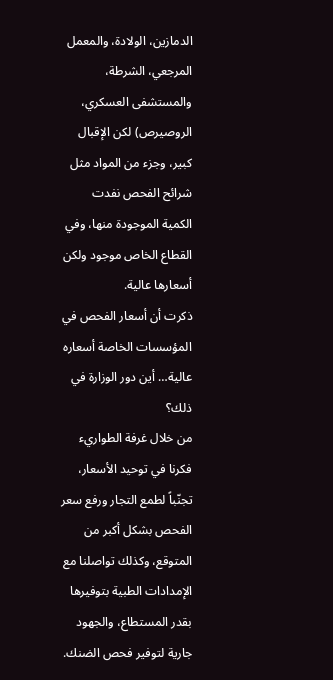الدمازين، الولادة، والمعمل المرجعي، الشرطة، والمستشفى العسكري، الروصيرص) لكن الإقبال كبير، وجزء من المواد مثل شرائح الفحص نفدت الكمية الموجودة منها، وفي القطاع الخاص موجود ولكن أسعارها عالية.
ذكرت أن أسعار الفحص في المؤسسات الخاصة أسعاره عالية… أين دور الوزارة في ذلك؟
من خلال غرفة الطواريء فكرنا في توحيد الأسعار، تجنّباً لطمع التجار ورفع سعر الفحص بشكل أكبر من المتوقع، وكذلك تواصلنا مع الإمدادات الطبية بتوفيرها بقدر المستطاع، والجهود جارية لتوفير فحص الضنك.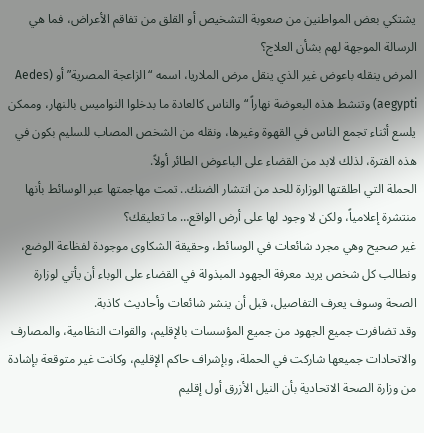يشتكي بعض المواطنين من صعوبة التشخيص أو القلق من تفاقم الأعراض، فما هي الرسالة الموجهة لهم بشأن العلاج؟
المرض ينقله باعوض غير الذي ينقل مرض الملاريا، اسمه “الزاعجة المصرية” أو (Aedes aegypti) وتنشط هذه البعوضة نهاراً “والناس كالعادة ما بدخلوا النواميس بالنهار، وممكن يلسع أثناء تجمع الناس في القهوة وغيرها، ونقله من الشخص المصاب للسليم بكون في هذه الفترة، لذلك لابد من القضاء على الباعوض الطائر أولاً.
الحملة التي اطلقتها الوزارة للحد من انتشار الضنك.. تمت مهاجمتها عبر الوسائط بأنها منتشرة إعلامياً، ولكن لا وجود لها على أرض الواقع… ما تعليقك؟
غير صحيح وهي مجرد شائعات في الوسائط، وحقيقة الشكاوى موجودة لفظاعة الوضع، ونطالب كل شخص يريد معرفة الجهود المبذولة في القضاء على الوباء أن يأتي لوزارة الصحة وسوف يعرف التفاصيل، قبل أن ينشر شائعات وأحاديث كاذبة.
وقد تضافرت جميع الجهود من جميع المؤسسات بالإقليم، والقوات النظامية، والمصارف والاتحادات جميعها شاركت في الحملة، وبإشراف حاكم الإقليم، وكانت غير متوقعة بإشادة من وزارة الصحة الاتحادية بأن النيل الأزرق أول إقليم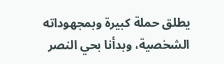يطلق حملة كبيرة وبمجهوداته الشخصية، وبدأنا بحي النصر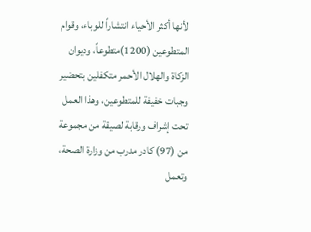لأنها أكثر الأحياء انتشاراً للوباء، وقوام المتطوعين (1200)متطوعاً، وديوان الزكاة والهلال الأحمر متكفلين بتحضير وجبات خفيفة للمتطوعين، وهذا العمل تحت إشراف ورقابة لصيقة من مجموعة من (97) كادر مدرب من وزارة الصحة، وتعمل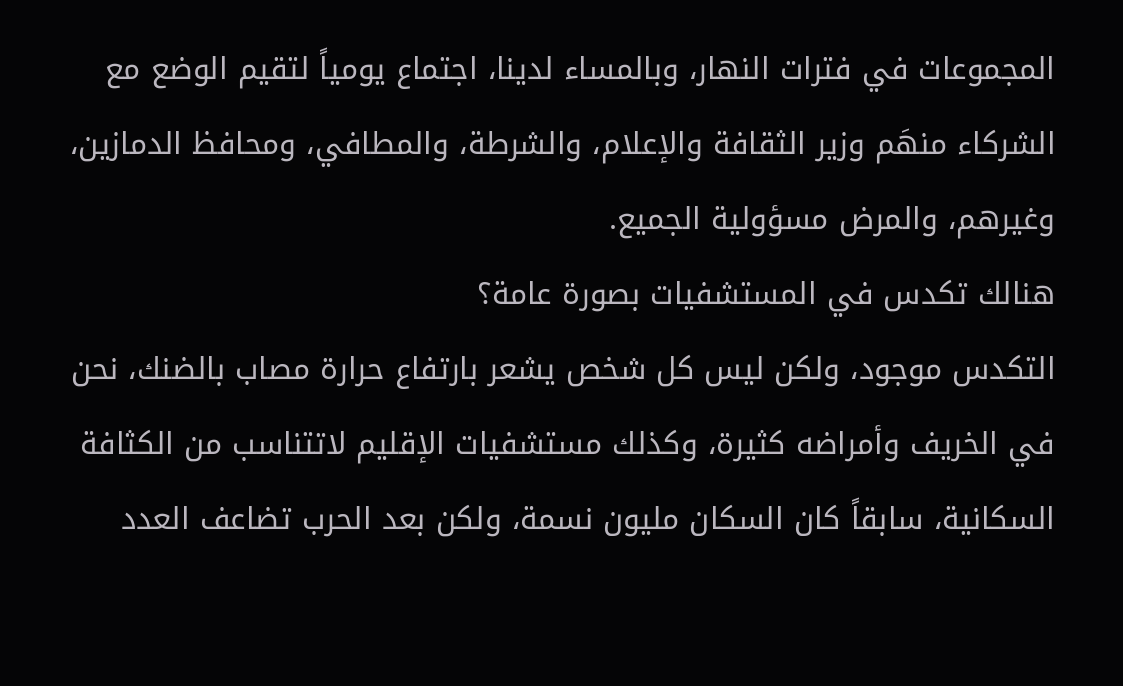المجموعات في فترات النهار، وبالمساء لدينا، اجتماع يومياً لتقيم الوضع مع الشركاء منهَم وزير الثقافة والإعلام، والشرطة، والمطافي، ومحافظ الدمازين، وغيرهم، والمرض مسؤولية الجميع.
هنالك تكدس في المستشفيات بصورة عامة؟
التكدس موجود، ولكن ليس كل شخص يشعر بارتفاع حرارة مصاب بالضنك، نحن في الخريف وأمراضه كثيرة، وكذلك مستشفيات الإقليم لاتتناسب من الكثافة السكانية، سابقاً كان السكان مليون نسمة، ولكن بعد الحرب تضاعف العدد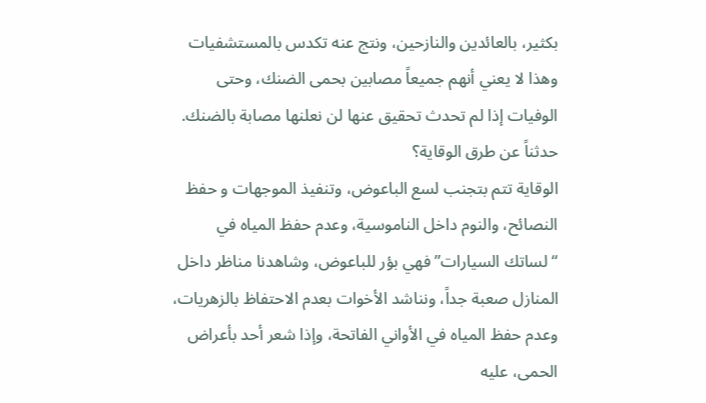بكثير، بالعائدين والنازحين، ونتج عنه تكدس بالمستشفيات وهذا لا يعني أنهم جميعاً مصابين بحمى الضنك، وحتى الوفيات إذا لم تحدث تحقيق عنها لن نعلنها مصابة بالضنك.
حدثناً عن طرق الوقاية؟
الوقاية تتم بتجنب لسع الباعوض، وتنفيذ الموجهات و حفظ النصائح، والنوم داخل الناموسية، وعدم حفظ المياه في “لساتك السيارات” فهي بؤر للباعوض، وشاهدنا مناظر داخل المنازل صعبة جداً، ونناشد الأخوات بعدم الاحتفاظ بالزهريات، وعدم حفظ المياه في الأواني الفاتحة، وإذا شعر أحد بأعراض الحمى، عليه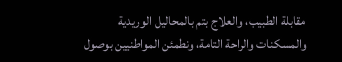مقابلة الطبيب، والعلاج بتم بالمحاليل الوريدية والمسكنات والراحة التامة، ونطمئن المواطنيين بوصول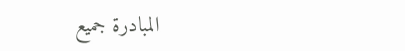المبادرة جميع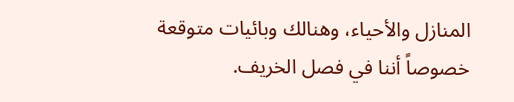المنازل والأحياء، وهنالك وبائيات متوقعة خصوصاً أننا في فصل الخريف.